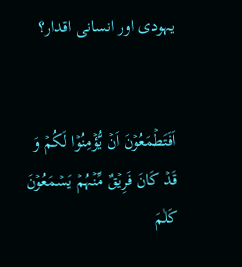یہودی اور انسانی اقدار؟


اَفَتَطۡمَعُوۡنَ اَنۡ یُّؤۡمِنُوۡا لَکُمۡ وَ قَدۡ کَانَ فَرِیۡقٌ مِّنۡہُمۡ یَسۡمَعُوۡنَ کَلٰمَ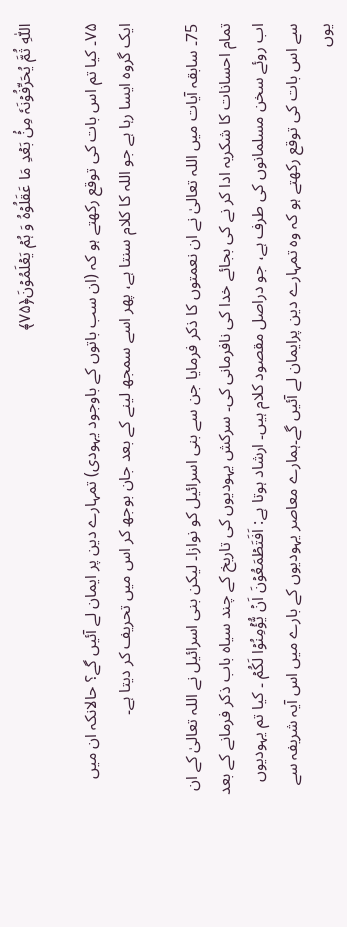اللّٰہِ ثُمَّ یُحَرِّفُوۡنَہٗ مِنۡۢ بَعۡدِ مَا عَقَلُوۡہُ وَ ہُمۡ یَعۡلَمُوۡنَ﴿۷۵﴾

۷۵۔ کیا تم اس بات کی توقع رکھتے ہو کہ (ان سب باتوں کے باوجود یہودی) تمہارے دین پر ایمان لے آئیں گے؟ حالانکہ ان میں ایک گروہ ایسا رہا ہے جو اللہ کا کلام سنتا ہے، پھر اسے سمجھ لینے کے بعد جان بوجھ کر اس میں تحریف کر دیتا ہے۔

75۔ سابقہ آیات میں اللہ تعالیٰ نے ان نعمتوں کا ذکر فرمایا جن سے بنی اسرائیل کو نوازا۔ لیکن بنی اسرائیل نے اللہ تعالیٰ کے ان تمام احسانات کا شکریہ ادا کر نے کی بجائے خدا کی نافرمانی کی۔ سرکش یہودیوں کی تاریخ کے چند سیاہ باب ذکر فرمانے کے بعد اب روئے سخن مسلمانوں کی طرف ہے، جو دراصل مقصود کلام ہیں۔ ارشاد ہوتا ہے: اَفَتَطۡمَعُوۡنَ اَنۡ یُّؤۡمِنُوۡا لَکُمۡ ۔ کیا تم یہودیوں سے اس بات کی توقع رکھتے ہو کہ وہ تمہارے دین پرایمان لے آئیں گے۔ہمارے معاصر یہودیوں کے بارے میں اس آیہ شریفہ سے یوں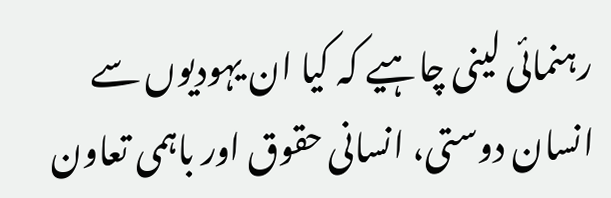رہنمائی لینی چاہیے کہ کیا ان یہودیوں سے انسان دوستی، انسانی حقوق اور باہمی تعاون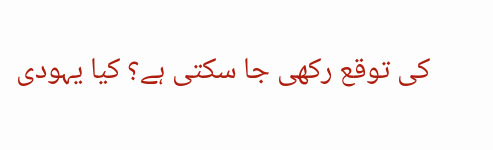کی توقع رکھی جا سکتی ہے؟ کیا یہودی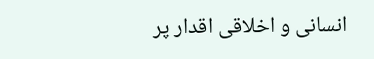انسانی و اخلاقی اقدار پر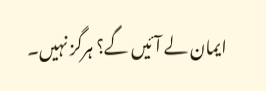ایمان لے آئیں گے؟ ہرگز نہیں۔